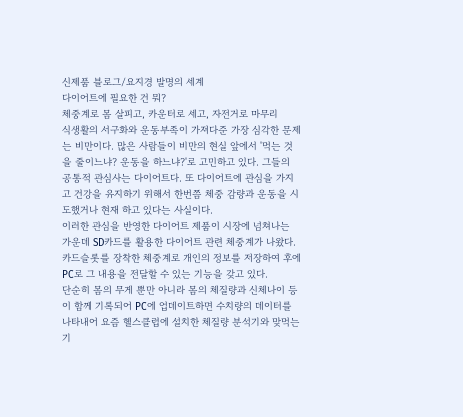신제품 블로그/요지경 발명의 세계
다이어트에 필요한 건 뭐?
체중계로 몸 살피고, 카운터로 세고, 자전거로 마무리
식생활의 서구화와 운동부족이 가져다준 가장 심각한 문제는 비만이다. 많은 사람들이 비만의 현실 앞에서 '먹는 것을 줄이느냐? 운동을 하느냐?'로 고민하고 있다. 그들의 공통적 관심사는 다이어트다. 또 다이어트에 관심을 가지고 건강을 유지하기 위해서 한번쯤 체중 감량과 운동을 시도했거나 현재 하고 있다는 사실이다.
이러한 관심을 반영한 다이어트 제품이 시장에 넘쳐나는 가운데 SD카드를 활용한 다이어트 관련 체중계가 나왔다. 카드슬롯를 장착한 체중계로 개인의 정보를 저장하여 후에 PC로 그 내용을 전달할 수 있는 기능을 갖고 있다.
단순히 몸의 무게 뿐만 아니라 몸의 체질량과 신체나이 등이 함께 기록되어 PC에 업데이트하면 수치량의 데이터를 나타내어 요즘 헬스클럽에 설치한 체질량 분석기와 맞먹는 기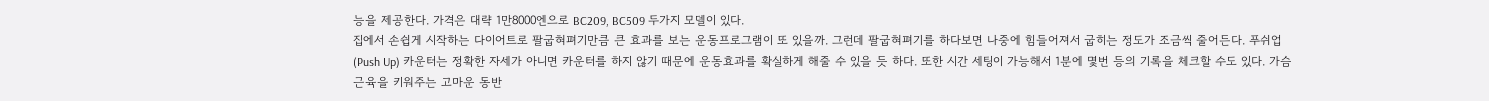능을 제공한다. 가격은 대략 1만8000엔으로 BC209, BC509 두가지 모델이 있다.
집에서 손쉽게 시작하는 다이어트로 팔굽혀펴기만큼 큰 효과를 보는 운동프로그램이 또 있을까. 그런데 팔굽혀펴기를 하다보면 나중에 힘들어져서 굽히는 정도가 조금씩 줄어든다. 푸쉬업(Push Up) 카운터는 정확한 자세가 아니면 카운터를 하지 않기 때문에 운동효과를 확실하게 해줄 수 있을 듯 하다. 또한 시간 세팅이 가능해서 1분에 몇번 등의 기록을 체크할 수도 있다. 가슴근육을 키워주는 고마운 동반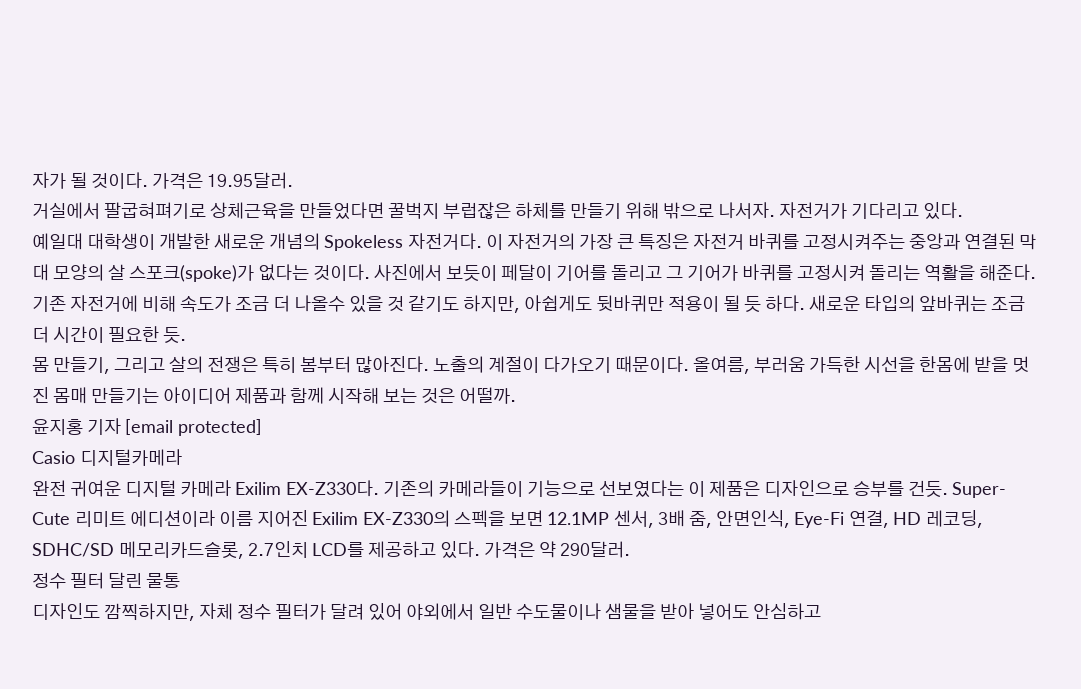자가 될 것이다. 가격은 19.95달러.
거실에서 팔굽혀펴기로 상체근육을 만들었다면 꿀벅지 부럽잖은 하체를 만들기 위해 밖으로 나서자. 자전거가 기다리고 있다.
예일대 대학생이 개발한 새로운 개념의 Spokeless 자전거다. 이 자전거의 가장 큰 특징은 자전거 바퀴를 고정시켜주는 중앙과 연결된 막대 모양의 살 스포크(spoke)가 없다는 것이다. 사진에서 보듯이 페달이 기어를 돌리고 그 기어가 바퀴를 고정시켜 돌리는 역활을 해준다.
기존 자전거에 비해 속도가 조금 더 나올수 있을 것 같기도 하지만, 아쉽게도 뒷바퀴만 적용이 될 듯 하다. 새로운 타입의 앞바퀴는 조금 더 시간이 필요한 듯.
몸 만들기, 그리고 살의 전쟁은 특히 봄부터 많아진다. 노출의 계절이 다가오기 때문이다. 올여름, 부러움 가득한 시선을 한몸에 받을 멋진 몸매 만들기는 아이디어 제품과 함께 시작해 보는 것은 어떨까.
윤지홍 기자 [email protected]
Casio 디지털카메라
완전 귀여운 디지털 카메라 Exilim EX-Z330다. 기존의 카메라들이 기능으로 선보였다는 이 제품은 디자인으로 승부를 건듯. Super-Cute 리미트 에디션이라 이름 지어진 Exilim EX-Z330의 스펙을 보면 12.1MP 센서, 3배 줌, 안면인식, Eye-Fi 연결, HD 레코딩, SDHC/SD 메모리카드슬롯, 2.7인치 LCD를 제공하고 있다. 가격은 약 290달러.
정수 필터 달린 물통
디자인도 깜찍하지만, 자체 정수 필터가 달려 있어 야외에서 일반 수도물이나 샘물을 받아 넣어도 안심하고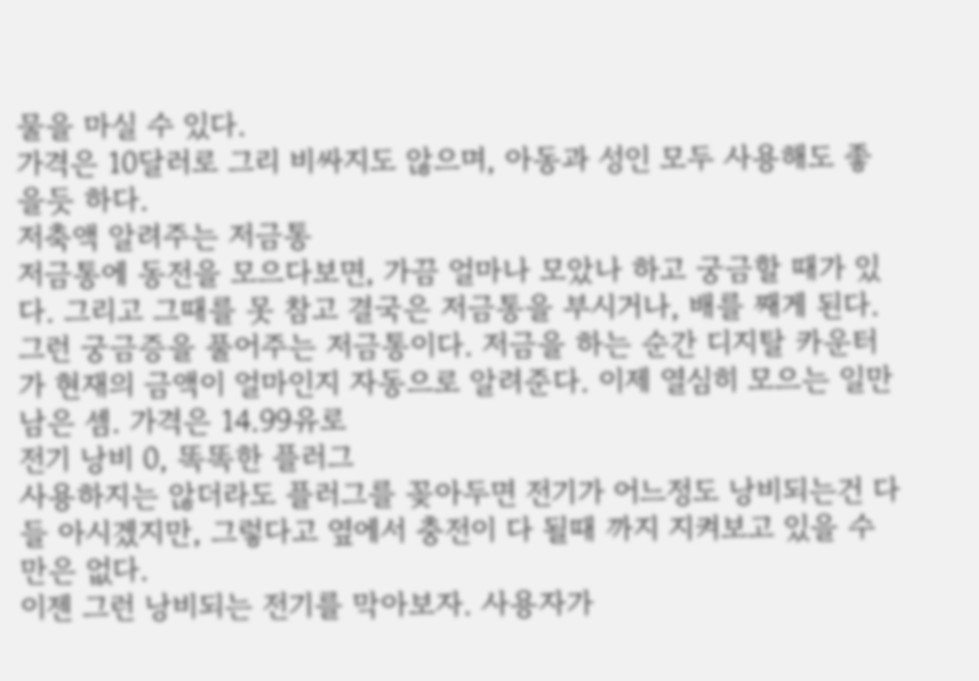물을 마실 수 있다.
가격은 10달러로 그리 비싸지도 않으며, 아동과 성인 모두 사용해도 좋을듯 하다.
저축액 알려주는 저금통
저금통에 동전을 모으다보면, 가끔 얼마나 모았나 하고 궁금할 때가 있다. 그리고 그때를 못 참고 결국은 저금통을 부시거나, 배를 째게 된다. 그런 궁금증을 풀어주는 저금통이다. 저금을 하는 순간 디지탈 카운터가 현재의 금액이 얼마인지 자동으로 알려준다. 이제 열심히 모으는 일만 남은 셈. 가격은 14.99유로
전기 낭비 0, 똑똑한 플러그
사용하지는 않더라도 플러그를 꽂아두면 전기가 어느정도 낭비되는건 다들 아시겠지만, 그렇다고 옆에서 충전이 다 될때 까지 지켜보고 있을 수 만은 없다.
이젠 그런 낭비되는 전기를 막아보자. 사용자가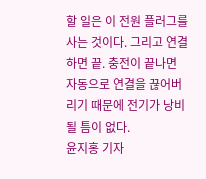할 일은 이 전원 플러그를 사는 것이다. 그리고 연결하면 끝. 충전이 끝나면 자동으로 연결을 끊어버리기 때문에 전기가 낭비될 틈이 없다.
윤지홍 기자